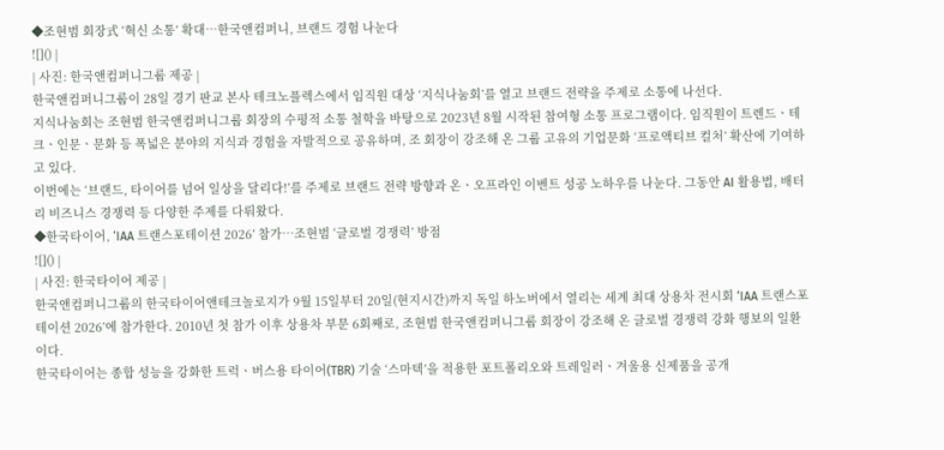◆조현범 회장式 ‘혁신 소통’ 확대…한국앤컴퍼니, 브랜드 경험 나눈다
![]() |
| 사진: 한국앤컴퍼니그룹 제공 |
한국앤컴퍼니그룹이 28일 경기 판교 본사 테크노플렉스에서 임직원 대상 ‘지식나눔회’를 열고 브랜드 전략을 주제로 소통에 나선다.
지식나눔회는 조현범 한국앤컴퍼니그룹 회장의 수평적 소통 철학을 바탕으로 2023년 8월 시작된 참여형 소통 프로그램이다. 임직원이 트렌드ㆍ테크ㆍ인문ㆍ문화 등 폭넓은 분야의 지식과 경험을 자발적으로 공유하며, 조 회장이 강조해 온 그룹 고유의 기업문화 ‘프로액티브 컬처’ 확산에 기여하고 있다.
이번에는 ‘브랜드, 타이어를 넘어 일상을 달리다!’를 주제로 브랜드 전략 방향과 온ㆍ오프라인 이벤트 성공 노하우를 나눈다. 그동안 AI 활용법, 배터리 비즈니스 경쟁력 등 다양한 주제를 다뤄왔다.
◆한국타이어, ‘IAA 트랜스포테이션 2026’ 참가…조현범 ‘글로벌 경쟁력’ 방점
![]() |
| 사진: 한국타이어 제공 |
한국앤컴퍼니그룹의 한국타이어앤테크놀로지가 9월 15일부터 20일(현지시간)까지 독일 하노버에서 열리는 세계 최대 상용차 전시회 ‘IAA 트랜스포테이션 2026’에 참가한다. 2010년 첫 참가 이후 상용차 부문 6회째로, 조현범 한국앤컴퍼니그룹 회장이 강조해 온 글로벌 경쟁력 강화 행보의 일환이다.
한국타이어는 종합 성능을 강화한 트럭ㆍ버스용 타이어(TBR) 기술 ‘스마텍’을 적용한 포트폴리오와 트레일러ㆍ겨울용 신제품을 공개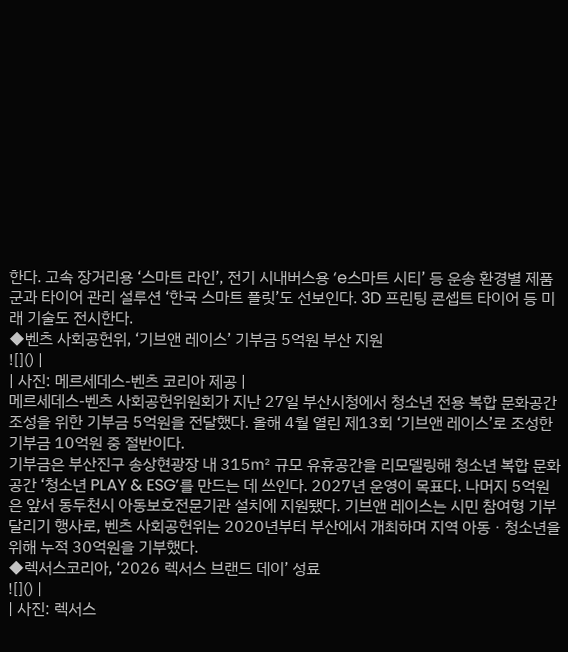한다. 고속 장거리용 ‘스마트 라인’, 전기 시내버스용 ‘e스마트 시티’ 등 운송 환경별 제품군과 타이어 관리 설루션 ‘한국 스마트 플릿’도 선보인다. 3D 프린팅 콘셉트 타이어 등 미래 기술도 전시한다.
◆벤츠 사회공헌위, ‘기브앤 레이스’ 기부금 5억원 부산 지원
![]() |
| 사진: 메르세데스-벤츠 코리아 제공 |
메르세데스-벤츠 사회공헌위원회가 지난 27일 부산시청에서 청소년 전용 복합 문화공간 조성을 위한 기부금 5억원을 전달했다. 올해 4월 열린 제13회 ‘기브앤 레이스’로 조성한 기부금 10억원 중 절반이다.
기부금은 부산진구 송상현광장 내 315㎡ 규모 유휴공간을 리모델링해 청소년 복합 문화공간 ‘청소년 PLAY & ESG’를 만드는 데 쓰인다. 2027년 운영이 목표다. 나머지 5억원은 앞서 동두천시 아동보호전문기관 설치에 지원됐다. 기브앤 레이스는 시민 참여형 기부 달리기 행사로, 벤츠 사회공헌위는 2020년부터 부산에서 개최하며 지역 아동ㆍ청소년을 위해 누적 30억원을 기부했다.
◆렉서스코리아, ‘2026 렉서스 브랜드 데이’ 성료
![]() |
| 사진: 렉서스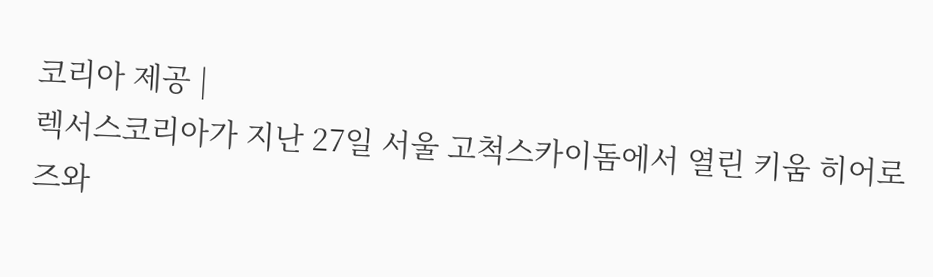코리아 제공 |
렉서스코리아가 지난 27일 서울 고척스카이돔에서 열린 키움 히어로즈와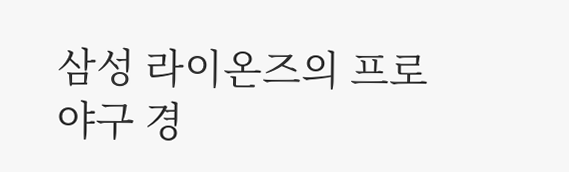삼성 라이온즈의 프로야구 경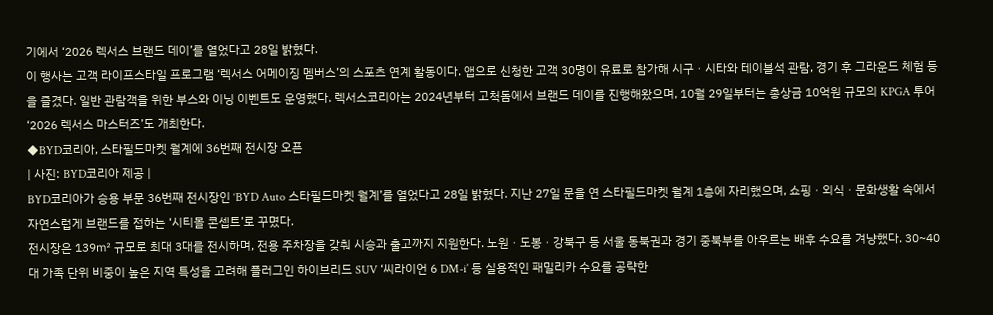기에서 ‘2026 렉서스 브랜드 데이’를 열었다고 28일 밝혔다.
이 행사는 고객 라이프스타일 프로그램 ‘렉서스 어메이징 멤버스’의 스포츠 연계 활동이다. 앱으로 신청한 고객 30명이 유료로 참가해 시구ㆍ시타와 테이블석 관람, 경기 후 그라운드 체험 등을 즐겼다. 일반 관람객을 위한 부스와 이닝 이벤트도 운영했다. 렉서스코리아는 2024년부터 고척돔에서 브랜드 데이를 진행해왔으며, 10월 29일부터는 총상금 10억원 규모의 KPGA 투어 ‘2026 렉서스 마스터즈’도 개최한다.
◆BYD코리아, 스타필드마켓 월계에 36번째 전시장 오픈
| 사진: BYD코리아 제공 |
BYD코리아가 승용 부문 36번째 전시장인 ‘BYD Auto 스타필드마켓 월계’를 열었다고 28일 밝혔다. 지난 27일 문을 연 스타필드마켓 월계 1층에 자리했으며, 쇼핑ㆍ외식ㆍ문화생활 속에서 자연스럽게 브랜드를 접하는 ‘시티몰 콘셉트’로 꾸몄다.
전시장은 139㎡ 규모로 최대 3대를 전시하며, 전용 주차장을 갖춰 시승과 출고까지 지원한다. 노원ㆍ도봉ㆍ강북구 등 서울 동북권과 경기 중북부를 아우르는 배후 수요를 겨냥했다. 30~40대 가족 단위 비중이 높은 지역 특성을 고려해 플러그인 하이브리드 SUV ‘씨라이언 6 DM-i’ 등 실용적인 패밀리카 수요를 공략한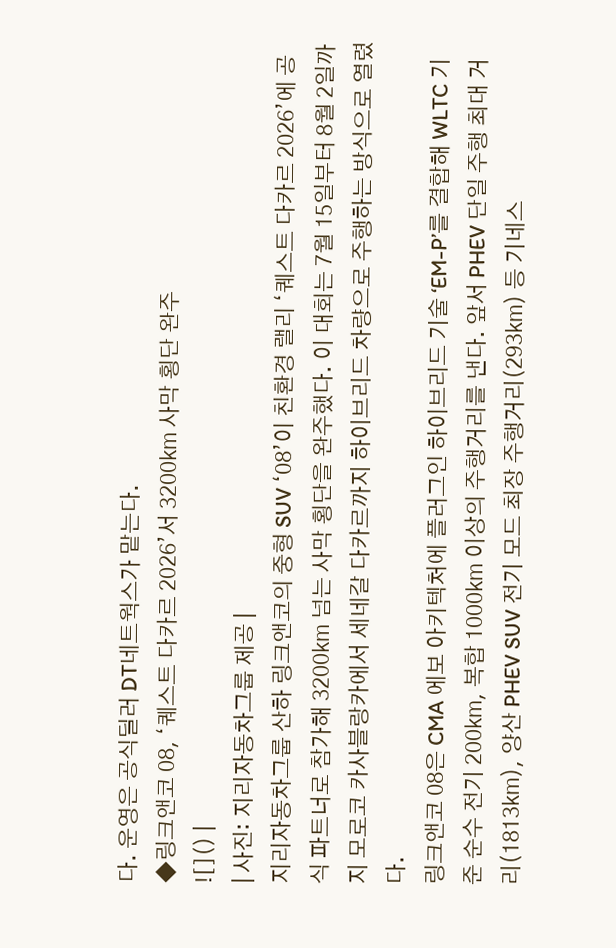다. 운영은 공식딜러 DT네트웍스가 맡는다.
◆링크앤코 08, ‘퀘스트 다카르 2026’서 3200㎞ 사막 횡단 완주
![]() |
| 사진: 지리자동차그룹 제공 |
지리자동차그룹 산하 링크앤코의 중형 SUV ‘08’이 친환경 랠리 ‘퀘스트 다카르 2026’에 공식 파트너로 참가해 3200㎞ 넘는 사막 횡단을 완주했다. 이 대회는 7월 15일부터 8월 2일까지 모로코 카사블랑카에서 세네갈 다카르까지 하이브리드 차량으로 주행하는 방식으로 열렸다.
링크앤코 08은 CMA 에보 아키텍처에 플러그인 하이브리드 기술 ‘EM-P’를 결합해 WLTC 기준 순수 전기 200㎞, 복합 1000㎞ 이상의 주행거리를 낸다. 앞서 PHEV 단일 주행 최대 거리(1813㎞), 양산 PHEV SUV 전기 모드 최장 주행거리(293㎞) 등 기네스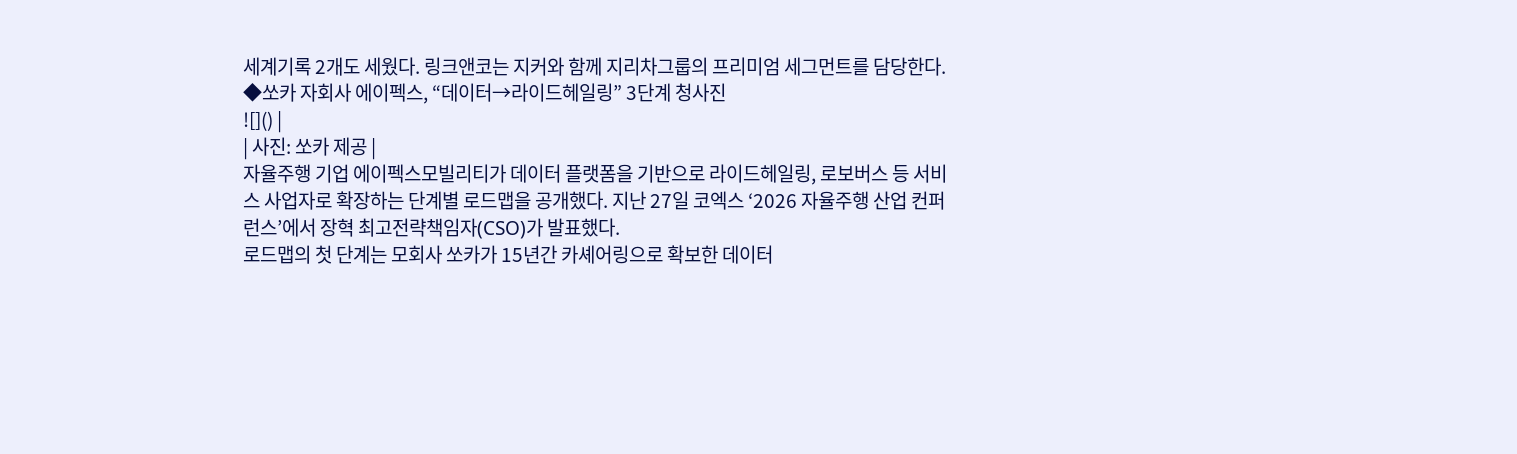세계기록 2개도 세웠다. 링크앤코는 지커와 함께 지리차그룹의 프리미엄 세그먼트를 담당한다.
◆쏘카 자회사 에이펙스, “데이터→라이드헤일링” 3단계 청사진
![]() |
| 사진: 쏘카 제공 |
자율주행 기업 에이펙스모빌리티가 데이터 플랫폼을 기반으로 라이드헤일링, 로보버스 등 서비스 사업자로 확장하는 단계별 로드맵을 공개했다. 지난 27일 코엑스 ‘2026 자율주행 산업 컨퍼런스’에서 장혁 최고전략책임자(CSO)가 발표했다.
로드맵의 첫 단계는 모회사 쏘카가 15년간 카셰어링으로 확보한 데이터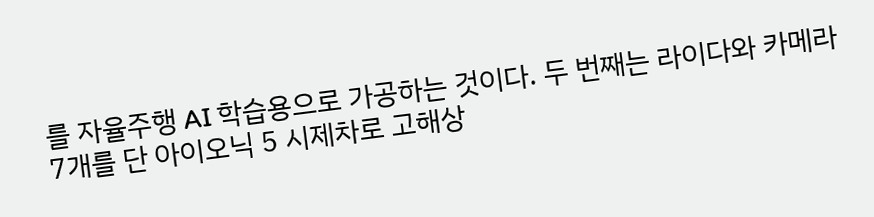를 자율주행 AI 학습용으로 가공하는 것이다. 두 번째는 라이다와 카메라 7개를 단 아이오닉 5 시제차로 고해상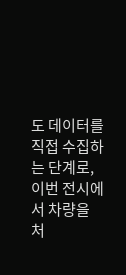도 데이터를 직접 수집하는 단계로, 이번 전시에서 차량을 처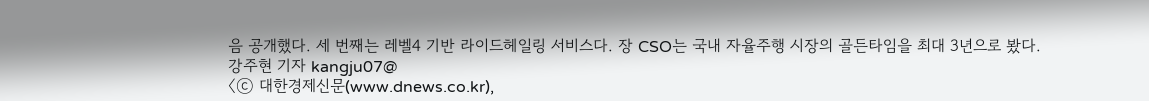음 공개했다. 세 번째는 레벨4 기반 라이드헤일링 서비스다. 장 CSO는 국내 자율주행 시장의 골든타임을 최대 3년으로 봤다.
강주현 기자 kangju07@
〈ⓒ 대한경제신문(www.dnews.co.kr),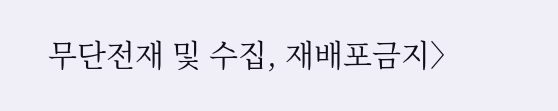무단전재 및 수집, 재배포금지〉